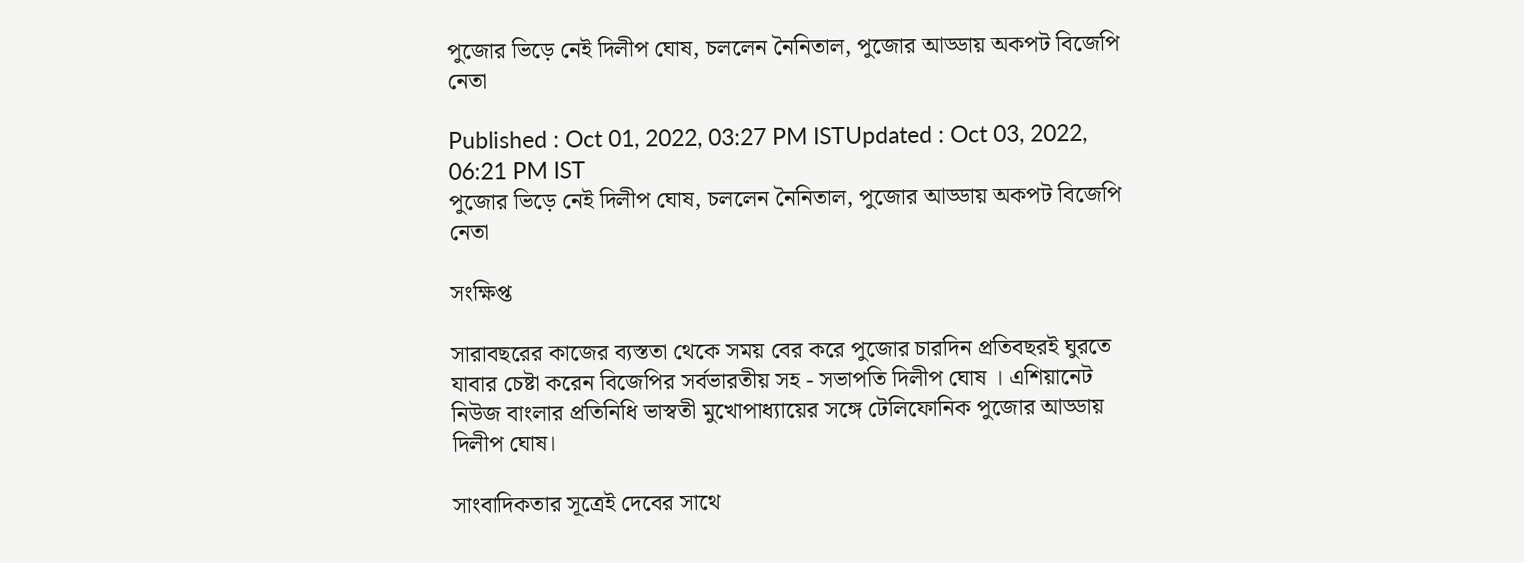পুজোর ভিড়ে নেই দিলীপ ঘোষ, চললেন নৈনিতাল, পুজোর আড্ডায় অকপট বিজেপি নেতা

Published : Oct 01, 2022, 03:27 PM ISTUpdated : Oct 03, 2022, 06:21 PM IST
পুজোর ভিড়ে নেই দিলীপ ঘোষ, চললেন নৈনিতাল, পুজোর আড্ডায় অকপট বিজেপি নেতা

সংক্ষিপ্ত

সারাবছরের কাজের ব্যস্ততা থেকে সময় বের করে পুজোর চারদিন প্রতিবছরই ঘুরতে যাবার চেষ্টা করেন বিজেপির সর্বভারতীয় সহ - সভাপতি দিলীপ ঘোষ । এশিয়ানেট নিউজ বাংলার প্রতিনিধি ভাস্বতী মুখোপাধ্যায়ের সঙ্গে টেলিফোনিক পুজোর আড্ডায় দিলীপ ঘোষ।

সাংবাদিকতার সূত্রেই দেবের সাথে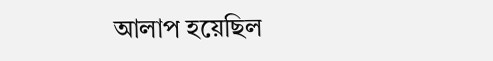আলাপ হয়েছিল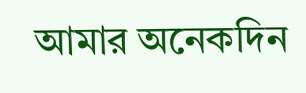আমার অনেকদিন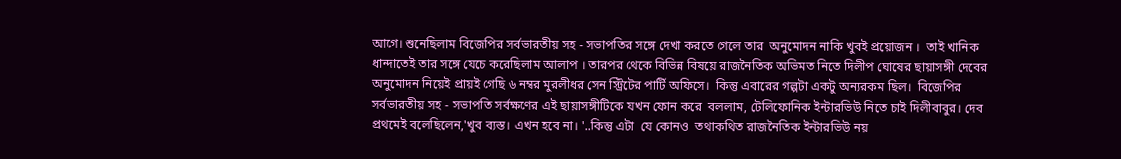আগে। শুনেছিলাম বিজেপির সর্বভারতীয় সহ - সভাপতির সঙ্গে দেখা করতে গেলে তার  অনুমোদন নাকি খুবই প্রয়োজন ।  তাই খানিক ধান্দাতেই তার সঙ্গে যেচে করেছিলাম আলাপ । তারপর থেকে বিভিন্ন বিষয়ে রাজনৈতিক অভিমত নিতে দিলীপ ঘোষের ছায়াসঙ্গী দেবের  অনুমোদন নিয়েই প্রায়ই গেছি ৬ নম্বর মুরলীধর সেন স্ট্রিটের পার্টি অফিসে।  কিন্তু এবারের গল্পটা একটু অন্যরকম ছিল।  বিজেপির  সর্বভারতীয় সহ - সভাপতি সর্বক্ষণের এই ছায়াসঙ্গীটিকে যখন ফোন করে  বললাম, টেলিফোনিক ইন্টারভিউ নিতে চাই দিলীবাবুর। দেব প্রথমেই বলেছিলেন,'খুব ব্যস্ত। এখন হবে না। '..কিন্তু এটা  যে কোনও  তথাকথিত রাজনৈতিক ইন্টারভিউ নয়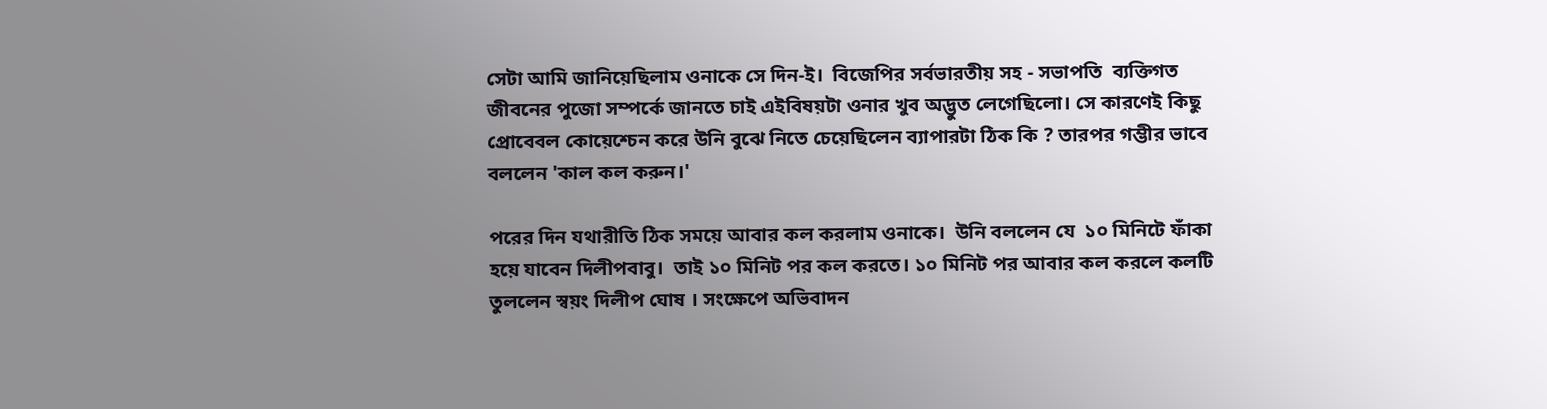সেটা আমি জানিয়েছিলাম ওনাকে সে দিন-ই।  বিজেপির সর্বভারতীয় সহ - সভাপতি  ব্যক্তিগত জীবনের পুজো সম্পর্কে জানতে চাই এইবিষয়টা ওনার খুব অদ্ভুত লেগেছিলো। সে কারণেই কিছু প্রোবেবল কোয়েশ্চেন করে উনি বুঝে নিতে চেয়েছিলেন ব্যাপারটা ঠিক কি ? তারপর গম্ভীর ভাবে বললেন 'কাল কল করুন।'

পরের দিন যথারীতি ঠিক সময়ে আবার কল করলাম ওনাকে।  উনি বললেন যে  ১০ মিনিটে ফাঁকা হয়ে যাবেন দিলীপবাবু।  তাই ১০ মিনিট পর কল করতে। ১০ মিনিট পর আবার কল করলে কলটি তুললেন স্বয়ং দিলীপ ঘোষ । সংক্ষেপে অভিবাদন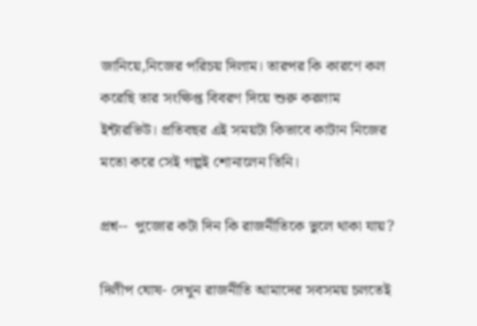জানিয়ে,নিজের পরিচয় দিলাম। তারপর কি কারণে কল করেছি তার সংক্ষিপ্ত বিবরণ দিয়ে শুরু করলাম ইন্টারভিউ। প্রতিবছর এই সময়টা কিভাবে কাটান নিজের মতো করে সেই গল্পই শোনালেন তিনি।

প্রশ্ন--  পুজোর কটা দিন কি রাজনীতিকে ভুলে থাকা যায়?

দিলীপ ঘোষ- দেখুন রাজনীতি আমাদের সবসময় চলতেই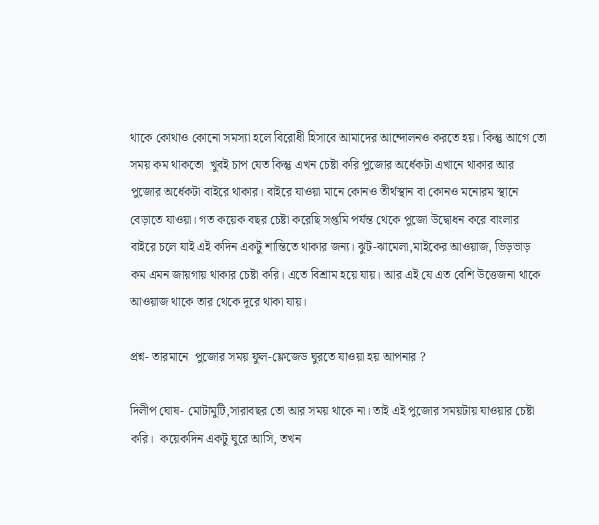থাকে কোথাও কোনো সমস্যা হলে বিরোধী হিসাবে আমাদের আন্দোলনও করতে হয়। কিন্তু আগে তো সময় কম থাকতো  খুবই চাপ যেত কিন্তু এখন চেষ্টা করি পুজোর অর্ধেকটা এখানে থাকার আর পুজোর অর্ধেকটা বাইরে থাকার। বাইরে যাওয়া মানে কোনও তীর্থস্থান বা কোনও মনোরম স্থানে বেড়াতে যাওয়া। গত কয়েক বছর চেষ্টা করেছি সপ্তমি পর্যন্ত থেকে পুজো উদ্বোধন করে বাংলার বাইরে চলে যাই এই কদিন একটু শান্তিতে থাকার জন্য। ঝুট-ঝামেলা,মাইকের আওয়াজ, ভিড়ভাড় কম এমন জায়গায় থাকার চেষ্টা করি। এতে বিশ্রাম হয়ে যায়। আর এই যে এত বেশি উত্তেজনা থাকে আওয়াজ থাকে তার থেকে দূরে থাকা যায়।

প্রশ্ন- তারমানে  পুজোর সময় ফুল-ফ্লেজেড ঘুরতে যাওয়া হয় আপনার ?

দিলীপ ঘোষ- মোটামুটি,সারাবছর তো আর সময় থাকে না। তাই এই পুজোর সময়টায় যাওয়ার চেষ্টা করি।  কয়েকদিন একটু ঘুরে আসি, তখন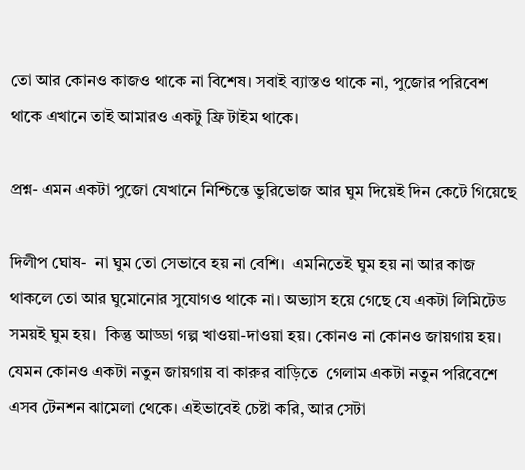তো আর কোনও কাজও থাকে না বিশেষ। সবাই ব্যাস্তও থাকে না, পুজোর পরিবেশ থাকে এখানে তাই আমারও একটু ফ্রি টাইম থাকে।

প্রশ্ন- এমন একটা পুজো যেখানে নিশ্চিন্তে ভুরিভোজ আর ঘুম দিয়েই দিন কেটে গিয়েছে

দিলীপ ঘোষ-  না ঘুম তো সেভাবে হয় না বেশি।  এমনিতেই ঘুম হয় না আর কাজ থাকলে তো আর ঘুমোনোর সুযোগও থাকে না। অভ্যাস হয়ে গেছে যে একটা লিমিটেড সময়ই ঘুম হয়।  কিন্তু আড্ডা গল্প খাওয়া-দাওয়া হয়। কোনও না কোনও জায়গায় হয়। যেমন কোনও একটা নতুন জায়গায় বা কারুর বাড়িতে  গেলাম একটা নতুন পরিবেশে এসব টেনশন ঝামেলা থেকে। এইভাবেই চেষ্টা করি, আর সেটা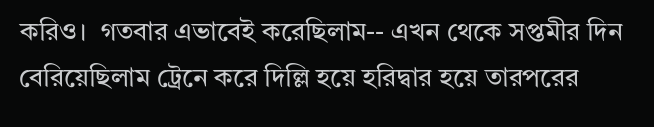করিও।  গতবার এভাবেই করেছিলাম-- এখন থেকে সপ্তমীর দিন বেরিয়েছিলাম ট্রেনে করে দিল্লি হয়ে হরিদ্বার হয়ে তারপরের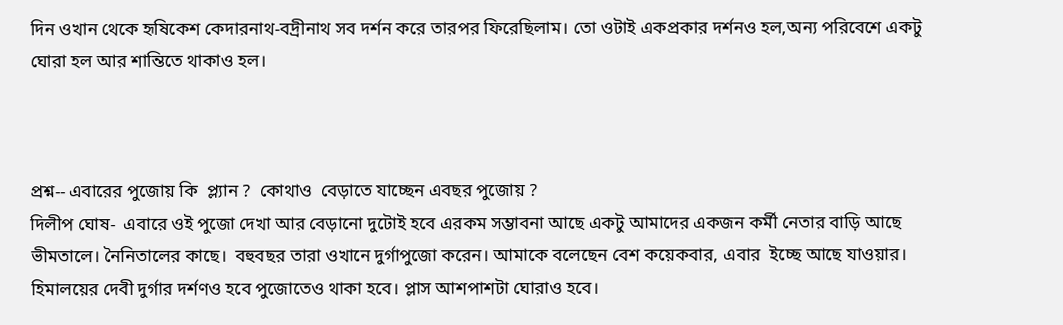দিন ওখান থেকে হৃষিকেশ কেদারনাথ-বদ্রীনাথ সব দর্শন করে তারপর ফিরেছিলাম। তো ওটাই একপ্রকার দর্শনও হল,অন্য পরিবেশে একটু ঘোরা হল আর শান্তিতে থাকাও হল।



প্রশ্ন-- এবারের পুজোয় কি  প্ল্যান ?  কোথাও  বেড়াতে যাচ্ছেন এবছর পুজোয় ?
দিলীপ ঘোষ-  এবারে ওই পুজো দেখা আর বেড়ানো দুটোই হবে এরকম সম্ভাবনা আছে একটু আমাদের একজন কর্মী নেতার বাড়ি আছে ভীমতালে। নৈনিতালের কাছে।  বহুবছর তারা ওখানে দুর্গাপুজো করেন। আমাকে বলেছেন বেশ কয়েকবার, এবার  ইচ্ছে আছে যাওয়ার। হিমালয়ের দেবী দুর্গার দর্শণও হবে পুজোতেও থাকা হবে। প্লাস আশপাশটা ঘোরাও হবে।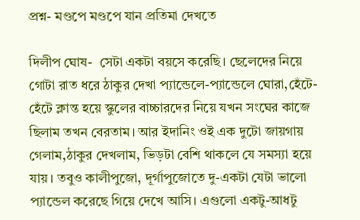প্রশ্ন- মণ্ডপে মণ্ডপে যান প্রতিমা দেখতে

দিলীপ ঘোষ-  সেটা একটা বয়সে করেছি। ছেলেদের নিয়ে গোটা রাত ধরে ঠাকুর দেখা প্যান্ডেলে-প্যান্ডেলে ঘোরা,হেঁটে-হেঁটে ক্লান্ত হয়ে স্কুলের বাচ্চারদের নিয়ে যখন সংঘের কাজে ছিলাম তখন বেরতাম। আর ইদানিং ওই এক দুটো জায়গায় গেলাম,ঠাকুর দেখলাম, ভিড়টা বেশি থাকলে যে সমস্যা হয়ে যায়। তবুও কালীপুজো, দূর্গাপুজোতে দু-একটা যেটা ভালো প্যান্ডেল করেছে গিয়ে দেখে আসি। এগুলো একটু-আধটু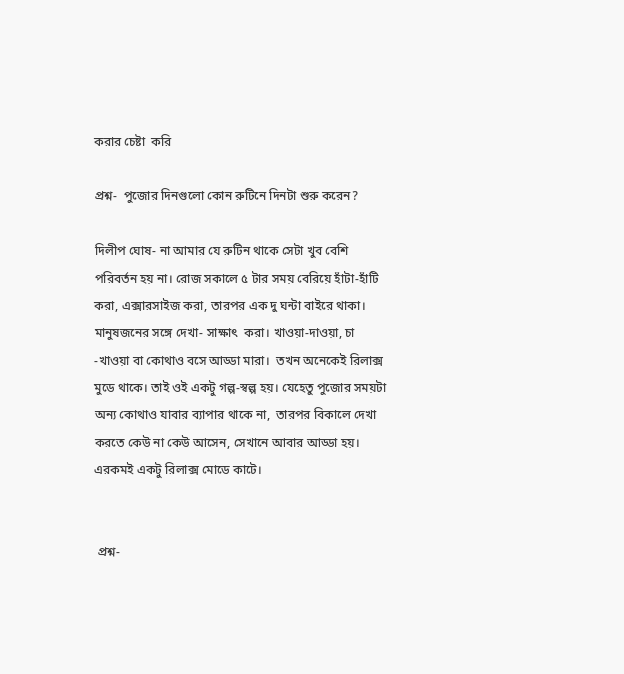করার চেষ্টা  করি

প্রশ্ন-  পুজোর দিনগুলো কোন রুটিনে দিনটা শুরু করেন?

দিলীপ ঘোষ- না আমার যে রুটিন থাকে সেটা খুব বেশি পরিবর্তন হয় না। রোজ সকালে ৫ টার সময় বেরিয়ে হাঁটা-হাঁটি করা, এক্সারসাইজ করা, তারপর এক দু ঘন্টা বাইরে থাকা। মানুষজনের সঙ্গে দেখা- সাক্ষাৎ  করা। খাওয়া-দাওয়া, চা -খাওয়া বা কোথাও বসে আড্ডা মারা।  তখন অনেকেই রিলাক্স মুডে থাকে। তাই ওই একটু গল্প-স্বল্প হয়। যেহেতু পুজোর সময়টা  অন্য কোথাও যাবার ব্যাপার থাকে না,  তারপর বিকালে দেখা করতে কেউ না কেউ আসেন, সেখানে আবার আড্ডা হয়। এরকমই একটু রিলাক্স মোডে কাটে।


 প্রশ্ন-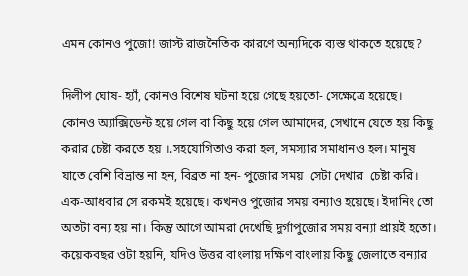এমন কোনও পুজো! জাস্ট রাজনৈতিক কারণে অন্যদিকে ব্যস্ত থাকতে হয়েছে?

দিলীপ ঘোষ- হ্যাঁ, কোনও বিশেষ ঘটনা হয়ে গেছে হয়তো- সেক্ষেত্রে হয়েছে।   কোনও অ্যাক্সিডেন্ট হয়ে গেল বা কিছু হয়ে গেল আমাদের, সেখানে যেতে হয় কিছু করার চেষ্টা করতে হয় ।.সহযোগিতাও করা হল, সমস্যার সমাধানও হল। মানুষ যাতে বেশি বিভ্রান্ত না হন, বিব্রত না হন- পুজোর সময়  সেটা দেখার  চেষ্টা করি।  এক-আধবার সে রকমই হয়েছে। কখনও পুজোর সময় বন্যাও হয়েছে। ইদানিং তো অতটা বন্য হয় না। কিন্তু আগে আমরা দেখেছি দুর্গাপুজোর সময় বন্যা প্রায়ই হতো।  কয়েকবছর ওটা হয়নি, যদিও উত্তর বাংলায় দক্ষিণ বাংলায় কিছু জেলাতে বন্যার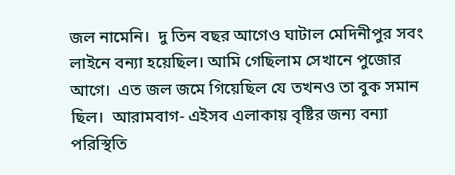জল নামেনি।  দু তিন বছর আগেও ঘাটাল মেদিনীপুর সবং লাইনে বন্যা হয়েছিল। আমি গেছিলাম সেখানে পুজোর আগে।  এত জল জমে গিয়েছিল যে তখনও তা বুক সমান ছিল।  আরামবাগ- এইসব এলাকায় বৃষ্টির জন্য বন্যা পরিস্থিতি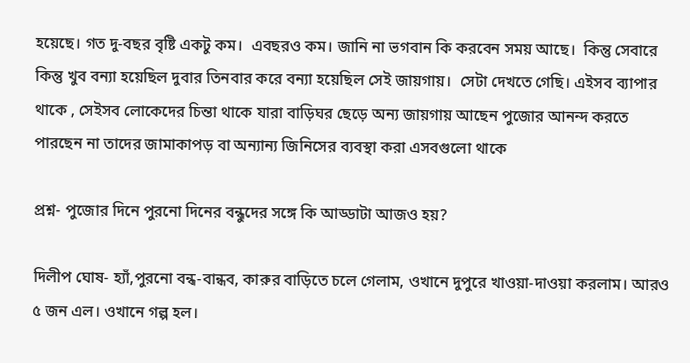হয়েছে। গত দু-বছর বৃষ্টি একটু কম।  এবছরও কম। জানি না ভগবান কি করবেন সময় আছে।  কিন্তু সেবারে কিন্তু খুব বন্যা হয়েছিল দুবার তিনবার করে বন্যা হয়েছিল সেই জায়গায়।  সেটা দেখতে গেছি। এইসব ব্যাপার থাকে , সেইসব লোকেদের চিন্তা থাকে যারা বাড়িঘর ছেড়ে অন্য জায়গায় আছেন পুজোর আনন্দ করতে পারছেন না তাদের জামাকাপড় বা অন্যান্য জিনিসের ব্যবস্থা করা এসবগুলো থাকে

প্রশ্ন- পুজোর দিনে পুরনো দিনের বন্ধুদের সঙ্গে কি আড্ডাটা আজও হয়?

দিলীপ ঘোষ- হ্যাঁ,পুরনো বন্ধ-বান্ধব, কারুর বাড়িতে চলে গেলাম, ওখানে দুপুরে খাওয়া-দাওয়া করলাম। আরও ৫ জন এল। ওখানে গল্প হল।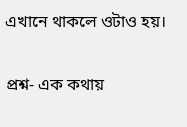এখানে থাকলে ওটাও হয়।

প্রশ্ন- এক কথায়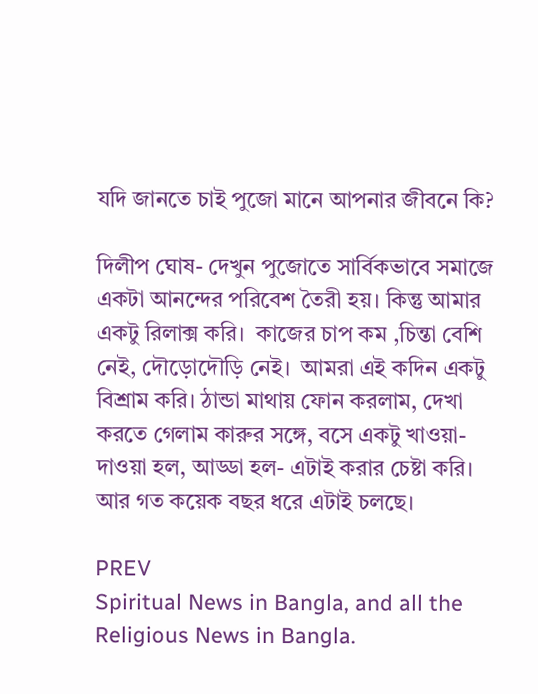যদি জানতে চাই পুজো মানে আপনার জীবনে কি?

দিলীপ ঘোষ- দেখুন পুজোতে সার্বিকভাবে সমাজে একটা আনন্দের পরিবেশ তৈরী হয়। কিন্তু আমার একটু রিলাক্স করি।  কাজের চাপ কম ,চিন্তা বেশি নেই, দৌড়োদৌড়ি নেই।  আমরা এই কদিন একটু বিশ্রাম করি। ঠান্ডা মাথায় ফোন করলাম, দেখা করতে গেলাম কারুর সঙ্গে, বসে একটু খাওয়া-দাওয়া হল, আড্ডা হল- এটাই করার চেষ্টা করি। আর গত কয়েক বছর ধরে এটাই চলছে।

PREV
Spiritual News in Bangla, and all the Religious News in Bangla.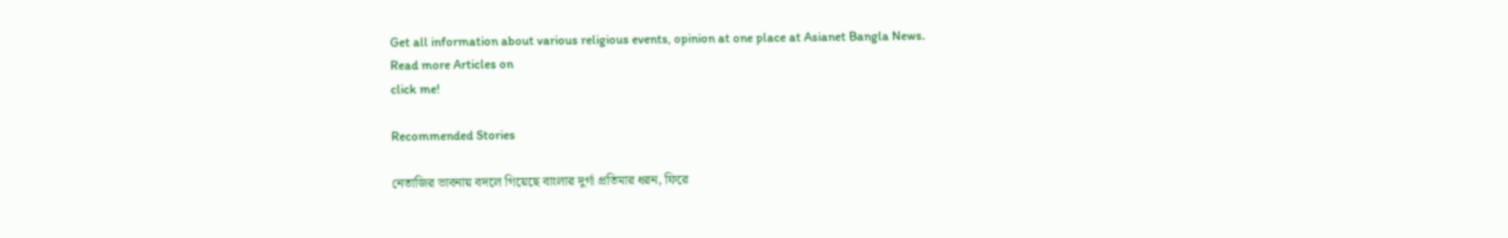Get all information about various religious events, opinion at one place at Asianet Bangla News.
Read more Articles on
click me!

Recommended Stories

নেতাজির ভাবনায় বদলে গিয়েছে বাংলার দুর্গা প্রতিমার ধরন, ফিরে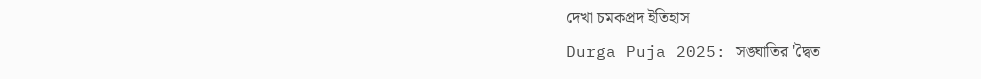দেখা চমকপ্রদ ইতিহাস
Durga Puja 2025: সঙ্ঘাতির 'দ্বৈত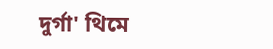দুর্গা' থিমে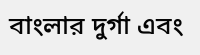বাংলার দুর্গা এবং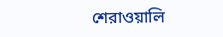শেরাওয়ালি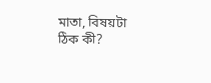মাতা, বিষয়টা ঠিক কী?